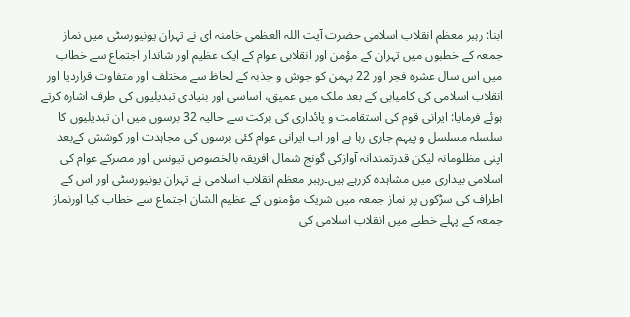ابنا: رہبر معظم انقلاب اسلامی حضرت آیت اللہ العظمی خامنہ ای نے تہران یونیورسٹی میں نماز جمعہ کے خطبوں میں تہران کے مؤمن اور انقلابی عوام کے ایک عظیم اور شاندار اجتماع سے خطاب میں اس سال عشرہ فجر اور 22 بہمن کو جوش و جذبہ کے لحاظ سے مختلف اور متفاوت قراردیا اور انقلاب اسلامی کی کامیابی کے بعد ملک میں عمیق، اساسی اور بنیادی تبدیلیوں کی طرف اشارہ کرتے ہوئے فرمایا: ایرانی قوم کی استقامت و پائداری کی برکت سے حالیہ 32 برسوں میں ان تبدیلیوں کا سلسلہ مسلسل و پیہم جاری رہا ہے اور اب ایرانی عوام کئی برسوں کی مجاہدت اور کوشش کےبعد اپنی مظلومانہ لیکن قدرتمندانہ آوازکی گونج شمال افریقہ بالخصوص تیونس اور مصرکے عوام کی اسلامی بیداری میں مشاہدہ کررہے ہیں۔رہبر معظم انقلاب اسلامی نے تہران یونیورسٹی اور اس کے اطراف کی سڑکوں پر نماز جمعہ میں شریک مؤمنوں کے عظیم الشان اجتماع سے خطاب کیا اورنماز جمعہ کے پہلے خطبے میں انقلاب اسلامی کی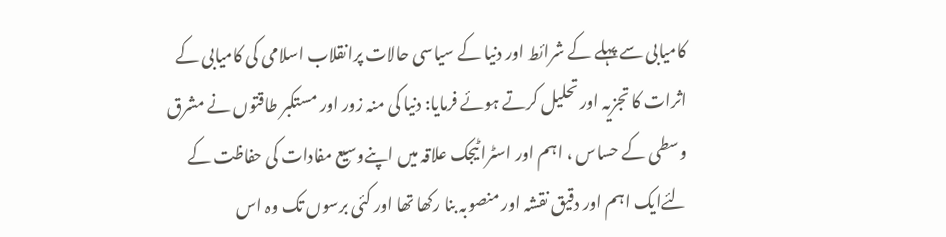کامیابی سے پہلے کے شرائط اور دنیا کے سیاسی حالات پرانقلاب اسلامی کی کامیابی کے اثرات کا تجزيہ اور تحلیل کرتے ہوئے فرمایا: دنیا کی منہ زور اور مستکبر طاقتوں نے مشرق وسطی کے حساس ، اہم اور اسٹراٹیجک علاقہ میں اپنےوسیع مفادات کی حفاظت کے لئےایک اہم اور دقیق نقشہ اور منصوبہ بنا رکھا تھا اور کئی برسوں تک وہ اس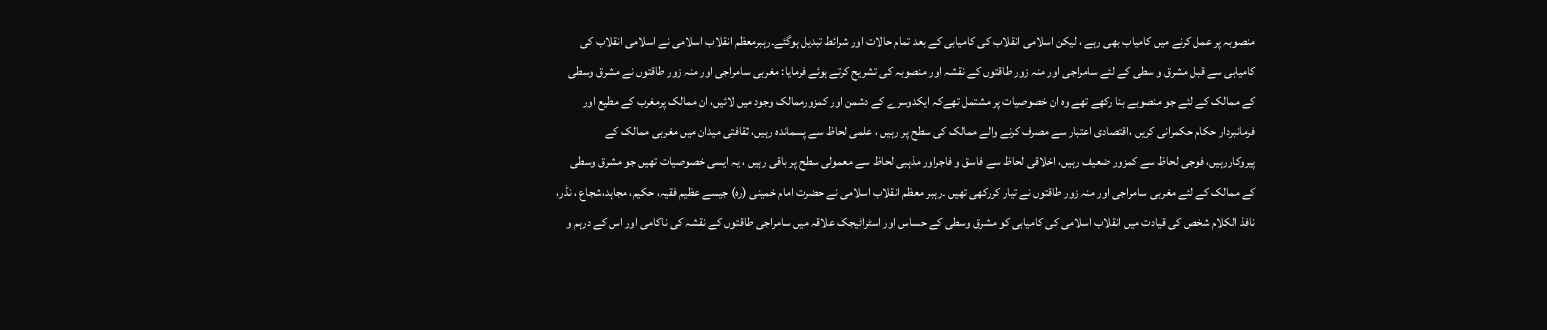منصوبہ پر عمل کرنے میں کامیاب بھی رہے ، لیکن اسلامی انقلاب کی کامیابی کے بعد تمام حالات اور شرائط تبدیل ہوگئے۔رہبرمعظم انقلاب اسلامی نے اسلامی انقلاب کی کامیابی سے قبل مشرق و سطی کے لئے سامراجی اور منہ زور طاقتوں کے نقشہ اور منصوبہ کی تشریح کرتے ہوئے فرمایا: مغربی سامراجی اور منہ زور طاقتوں نے مشرق وسطی کے ممالک کے لئے جو منصوبے بنا رکھے تھے وہ ان خصوصیات پر مشتمل تھےکہ ایکدوسرے کے دشمن اور کمزورممالک وجود میں لائيں، ان ممالک پرمغرب کے مطیع اور فرمانبردار حکام حکمرانی کریں ،اقتصادی اعتبار سے مصرف کرنے والے ممالک کی سطح پر رہیں ، علمی لحاظ سے پسماندہ رہیں، ثقافتی میدان میں مغربی ممالک کے پیروکاررہیں، فوجی لحاظ سے کمزور ضعیف رہیں، اخلاقی لحاظ سے فاسق و فاجراور مذہبی لحاظ سے معمولی سطح پر باقی رہیں ، یہ ایسی خصوصیات تھیں جو مشرق وسطی کے ممالک کے لئے مغربی سامراجی اور منہ زور طاقتوں نے تیار کررکھی تھیں ۔رہبر معظم انقلاب اسلامی نے حضرت امام خمینی (رہ) جیسے عظيم فقیہ، حکیم، مجاہد،شجاع ، نڈر، نافذ الکلام شخص کی قیادت میں انقلاب اسلامی کی کامیابی کو مشرق وسطی کے حساس اور اسٹراٹیجک علاقہ میں سامراجی طاقتوں کے نقشہ کی ناکامی اور اس کے درہم و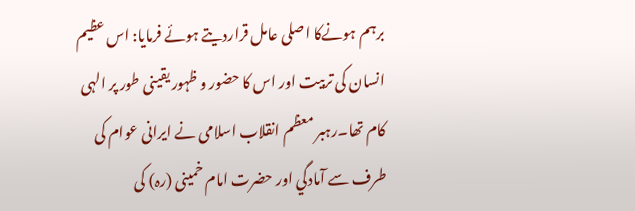برہم ہونےکا اصلی عامل قراردیتے ہوئے فرمایا: اس عظیم انسان کی تربیت اور اس کا حضور و ظہور یقینی طور پر الہی کام تھا۔رہبر معظم انقلاب اسلامی نے ایرانی عوام کی طرف سے آمادگي اور حضرت امام خمینی (رہ) کی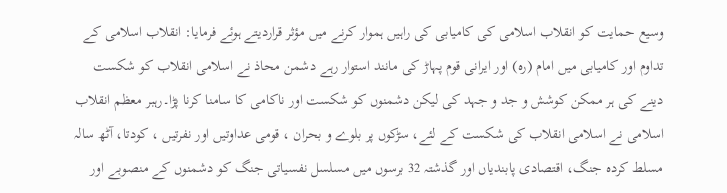وسیع حمایت کو انقلاب اسلامی کی کامیابی کی راہیں ہموار کرنے میں مؤثر قراردیتے ہوئے فرمایا: انقلاب اسلامی کے تداوم اور کامیابی میں امام (رہ) اور ایرانی قوم پہاڑ کی مانند استوار رہے دشمن محاذ نے اسلامی انقلاب کو شکست دینے کی ہر ممکن کوشش و جد و جہد کی لیکن دشمنوں کو شکست اور ناکامی کا سامنا کرنا پڑا۔رہبر معظم انقلاب اسلامی نے اسلامی انقلاب کی شکست کے لئے، سڑکوں پر بلوے و بحران ، قومی عداوتیں اور نفرتیں ، کودتا، آٹھ سالہ مسلط کردہ جنگ، اقتصادی پابندیاں اور گذشتہ 32 برسوں میں مسلسل نفسیاتی جنگ کو دشمنوں کے منصوبے اور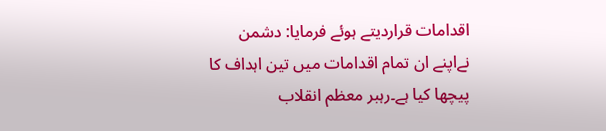اقدامات قراردیتے ہوئے فرمایا: دشمن نےاپنے ان تمام اقدامات میں تین اہداف کا پیچھا کیا ہے۔رہبر معظم انقلاب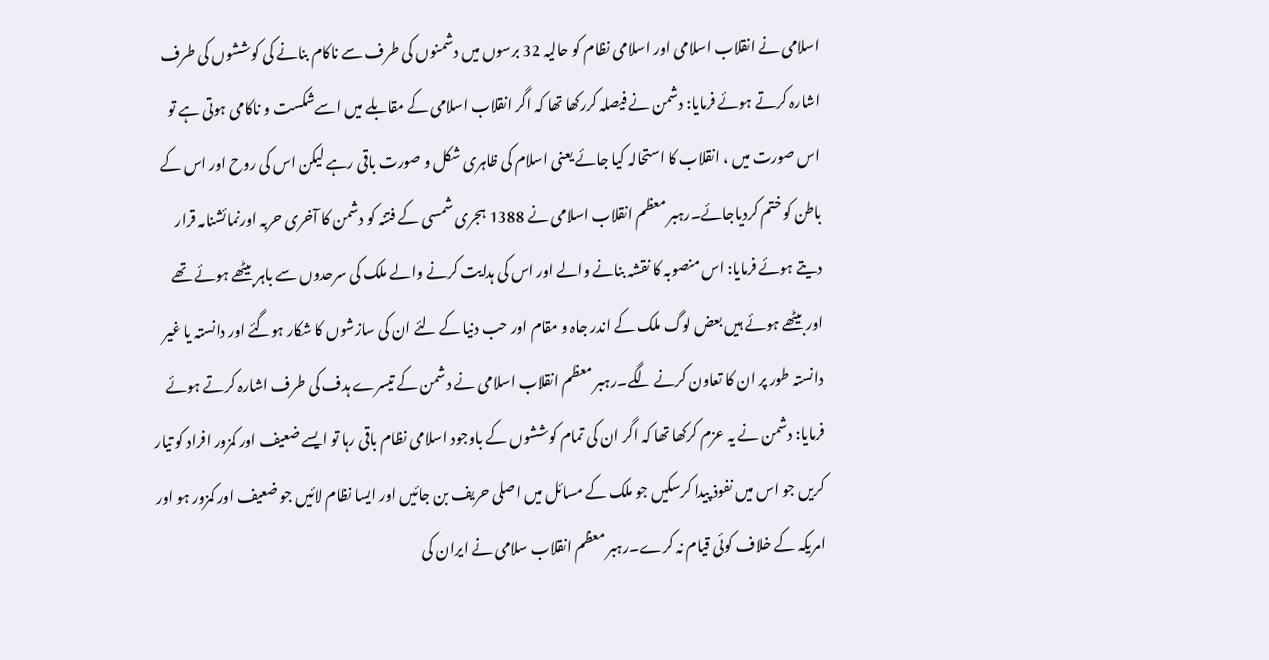اسلامی نے انقلاب اسلامی اور اسلامی نظام کو حالیہ 32 برسوں میں دشمنوں کی طرف سے ناکام بنانے کی کوششوں کی طرف اشارہ کرتے ہوئے فرمایا: دشمن نے فیصلہ کررکھا تھا کہ اگر انقلاب اسلامی کے مقابلے میں اسےشکست و ناکامی ہوتی ہے تو اس صورت میں ، انقلاب کا استحالہ کیا جائے یعنی اسلام کی ظاہری شکل و صورت باقی رہے لیکن اس کی روح اور اس کے باطن کو ختم کردیاجائے۔رہبر معظم انقلاب اسلامی نے 1388 ہجری شمسی کے فتنہ کو دشمن کا آخری حربہ اورنمائشنامہ قرار دیتے ہوئے فرمایا: اس منصوبہ کا نقشہ بنانے والے اور اس کی ہدایت کرنے والے ملک کی سرحدوں سے باہر بیٹھے ہوئے تھے اور بیٹھے ہوئے ہیں بعض لوگ ملک کے اندر جاہ و مقام اور حب دنیا کے لئے ان کی سازشوں کا شکار ہوگئے اور دانستہ یا غیر دانستہ طور پر ان کا تعاون کرنے لگے۔رہبر معظم انقلاب اسلامی نے دشمن کے تیسرے ہدف کی طرف اشارہ کرتے ہوئے فرمایا: دشمن نے یہ عزم کرکھا تھا کہ اگر ان کی تمام کوششوں کے باوجود اسلامی نظام باقی رہا تو ایسے ضعیف اور کمزور افراد کو تیار کریں جو اس میں نفوذ پیدا کرسکیں جو ملک کے مسائل میں اصلی حریف بن جائیں اور ایسا نظام لائیں جو ضعیف اور کمزور ہو اور امریکہ کے خلاف کوئی قیام نہ کرے۔رہبر معظم انقلاب سلامی نے ایران کی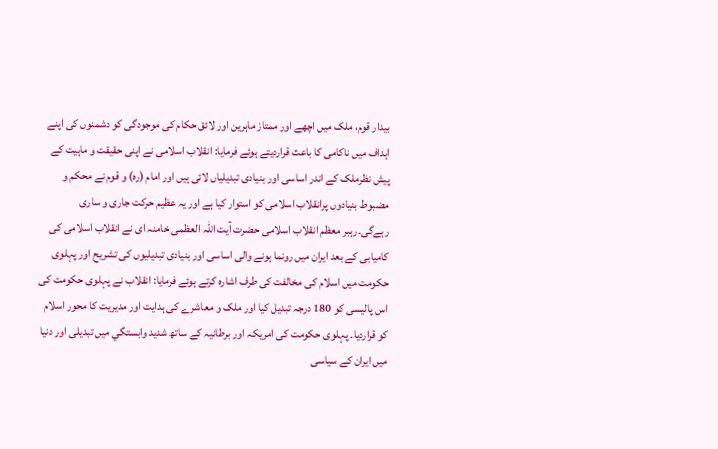بیدار قوم، ملک میں اچھے اور ممتاز ماہرین اور لائق حکام کی موجودگی کو دشمنوں کی اپنے اہداف میں ناکامی کا باعث قراردیتے ہوئے فرمایا: انقلاب اسلامی نے اپنی حقیقت و ماہیت کے پیش نظرملک کے اندر اساسی اور بنیادی تبدیلیاں لائی ہیں اور امام (رہ) و قوم نے محکم و مضبوط بنیادوں پرانقلاب اسلامی کو استوار کیا ہے اور یہ عظیم حرکت جاری و ساری رہےگی۔رہبر معظم انقلاب اسلامی حضرت آیت اللہ العظمی خامنہ ای نے انقلاب اسلامی کی کامیابی کے بعد ایران میں رونما ہونے والی اساسی اور بنیادی تبدیلیوں کی تشریح اور پہلوی حکومت میں اسلام کی مخالفت کی طرف اشارہ کرتے ہوئے فرمایا: انقلاب نے پہلوی حکومت کی اس پالیسی کو 180 درجہ تبدیل کیا اور ملک و معاشرے کی ہدایت اور مدیریت کا محور اسلام کو قراردیا۔ پہلوی حکومت کی امریکہ اور برطانیہ کے ساتھ شدید وابستگي میں تبدیلی اور دنیا میں ایران کے سیاسی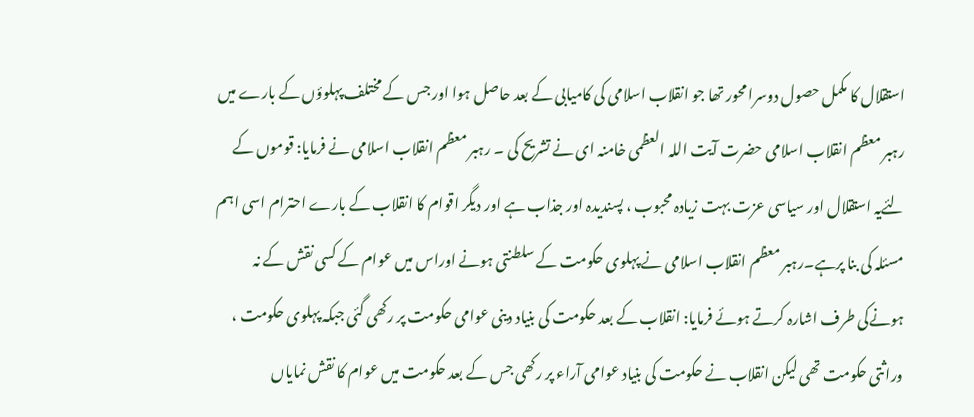استقلال کا مکمل حصول دوسرا محور تھا جو انقلاب اسلامی کی کامیابی کے بعد حاصل ہوا اور جس کے مختلف پہلوؤں کے بارے میں رہبر معظم انقلاب اسلامی حضرت آیت اللہ العظمی خامنہ ای نے تشریح کی ۔ رہبر معظم انقلاب اسلامی نے فرمایا: قوموں کے لئےیہ استقلال اور سیاسی عزت بہت زيادہ محبوب ، پسندیدہ اور جذاب ہے اور دیگر اقوام کا انقلاب کے بارے احترام اسی اہم مسئلہ کی بنا پرہے۔رہبر معظم انقلاب اسلامی نے پہلوی حکومت کے سلطنتی ہونے اوراس میں عوام کے کسی نقش کے نہ ہونےکی طرف اشارہ کرتے ہوئے فرمایا: انقلاب کے بعد حکومت کی بنیاد دینی عوامی حکومت پر رکھی گئی جبکہ پہلوی حکومت ، وراثتی حکومت تھی لیکن انقلاب نے حکومت کی بنیاد عوامی آراء پر رکھی جس کے بعد حکومت میں عوام کا نقش نمایاں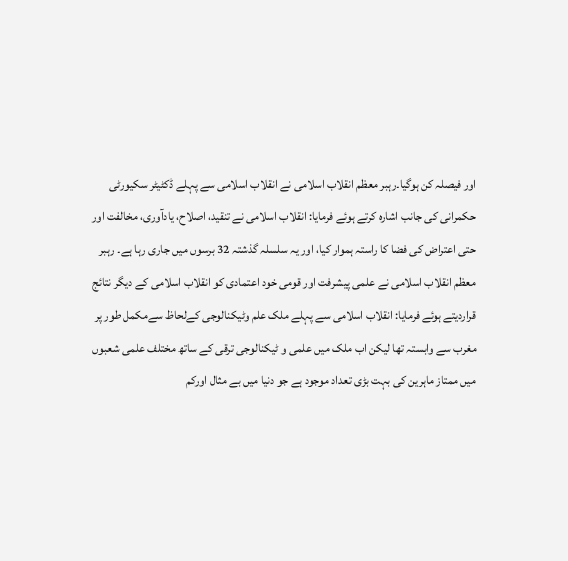اور فیصلہ کن ہوگيا۔رہبر معظم انقلاب اسلامی نے انقلاب اسلامی سے پہلے ڈکٹیٹر سکیورٹی حکمرانی کی جانب اشارہ کرتے ہوئے فرمایا: انقلاب اسلامی نے تنقید، اصلاح، یادآوری، مخالفت اور حتی اعتراض کی فضا کا راستہ ہموار کیا، اور یہ سلسلہ گذشتہ 32 برسوں میں جاری رہا ہے۔ رہبر معظم انقلاب اسلامی نے علمی پیشرفت اور قومی خود اعتمادی کو انقلاب اسلامی کے دیگر نتائج قراردیتے ہوئے فرمایا: انقلاب اسلامی سے پہلے ملک علم وٹیکنالوجی کےلحاظ سےمکمل طور پر مغرب سے وابستہ تھا لیکن اب ملک میں علمی و ٹیکنالوجی ترقی کے ساتھ مختلف علمی شعبوں میں ممتاز ماہرین کی بہت بڑی تعداد موجود ہے جو دنیا میں بے مثال اورکم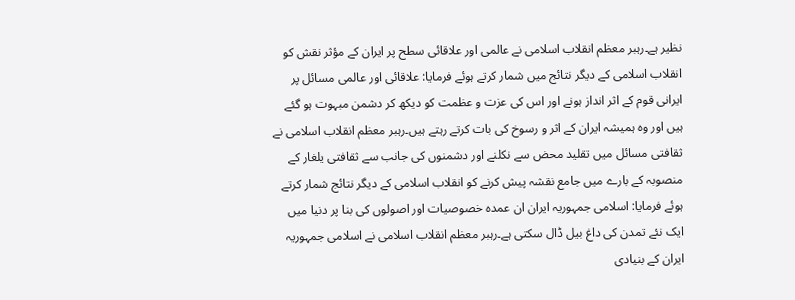نظیر ہے۔رہبر معظم انقلاب اسلامی نے عالمی اور علاقائی سطح پر ایران کے مؤثر نقش کو انقلاب اسلامی کے دیگر نتائج میں شمار کرتے ہوئے فرمایا: علاقائی اور عالمی مسائل پر ایرانی قوم کے اثر انداز ہونے اور اس کی عزت و عظمت کو دیکھ کر دشمن مبہوت ہو گئے ہیں اور وہ ہمیشہ ایران کے اثر و رسوخ کی بات کرتے رہتے ہیں۔رہبر معظم انقلاب اسلامی نے ثقافتی مسائل میں تقلید محض سے نکلنے اور دشمنوں کی جانب سے ثقافتی یلغار کے منصوبہ کے بارے میں جامع نقشہ پیش کرنے کو انقلاب اسلامی کے دیگر نتائج شمار کرتے ہوئے فرمایا: اسلامی جمہوریہ ایران ان عمدہ خصوصیات اور اصولوں کی بنا پر دنیا میں ایک نئے تمدن کی داغ بیل ڈال سکتی ہے۔رہبر معظم انقلاب اسلامی نے اسلامی جمہوریہ ایران کے بنیادی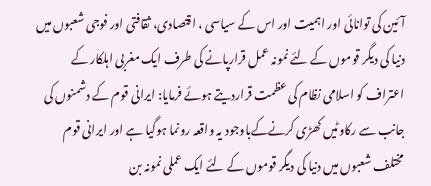آئین کی توانائی اور اہمیت اور اس کے سیاسی ، اقتصادی، ثقافتی اور فوجی شعبوں میں دنیا کی دیگر قوموں کے لئے نمونہ عمل قرارپانے کی طرف ایک مغربی اہلکار کے اعتراف کو اسلامی نظام کی عظمت قراردیتے ہوئے فرمایا: ایرانی قوم کے دشمنوں کی جانب سے رکاوٹیں کھڑی کرنےکےباوجود یہ واقعہ رونما ہوگیا ہے اور ایرانی قوم مختلف شعبوں میں دنیا کی دیگر قوموں کے لئے ایک عملی نمونہ بن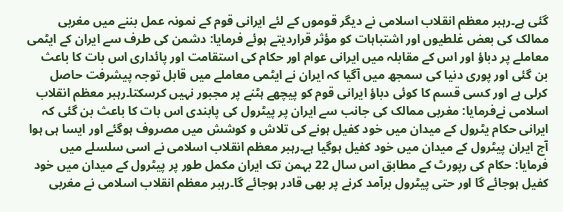گئی ہے۔رہبر معظم انقلاب اسلامی نے دیگر قوموں کے لئے ایرانی قوم کے نمونہ عمل بننے میں مغربی ممالک کی بعض غلطیوں اور اشتباہات کو مؤثر قراردیتے ہوئے فرمایا: دشمن کی طرف سے ایران کے ایٹمی معاملے پر دباؤ اور اس کے مقابلہ میں ایرانی عوام اور حکام کی استقامت اور پائداری اس بات کا باعث بن گئی اور پوری دنیا کی سمجھ میں آگیا کہ ایران نے ایٹمی معاملے میں قابل توجہ پیشرفت حاصل کرلی ہے اور کسی قسم کا کوئی دباؤ ایرانی قوم کو پیچھے ہٹنے پر مجبور نہیں کرسکتا۔رہبر معظم انقلاب اسلامی نےفرمایا: مغربی ممالک کی جانب سے ایران پر پیٹرول کی پابندی اس بات کا باعث بن گئی کہ ایرانی حکام یٹرول کے میدان میں خود کفیل ہونے کی تلاش و کوشش میں مصروف ہوگئے اور ایسا ہی ہوا آج ایران پیٹرول کے میدان میں خود کفیل ہوگیا ہے۔رہبر معظم انقلاب اسلامی نے اسی سلسلے میں فرمایا: حکام کی رپورٹ کے مطابق اس سال 22 بہمن تک ایران مکمل طور پر پیٹرول کے میدان میں خود کفیل ہوجائے گا اور حتی پیٹرول برآمد کرنے پر بھی قادر ہوجائے گا۔رہبر معظم انقلاب اسلامی نے مغربی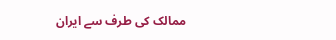ممالک کی طرف سے ایران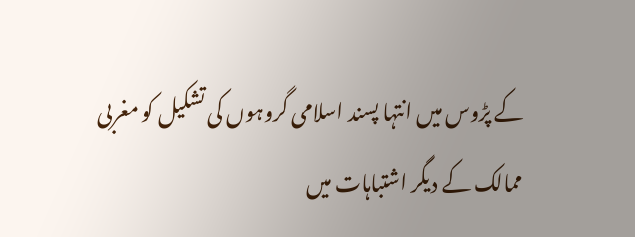کے پڑوس میں انتہا پسند اسلامی گروہوں کی تشکیل کو مغربی ممالک کے دیگر اشتباہات میں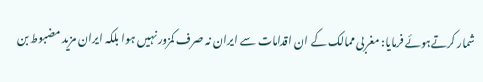شمار کرتےہوئے فرمایا: مغربی ممالک کے ان اقدامات سے ایران نہ صرف کمزور نہیں ہوا بلکہ ایران مزید مضبوط بن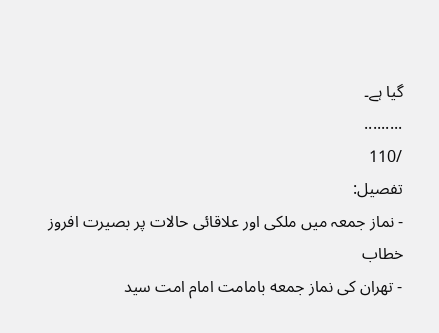گیا ہے۔
.........
/110
تفصیل:
- نماز جمعہ میں ملکی اور علاقائی حالات پر بصیرت افروز خطاب
- تهران کی نماز جمعه بامامت امام امت سید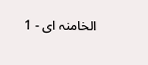الخامنہ ای - 1